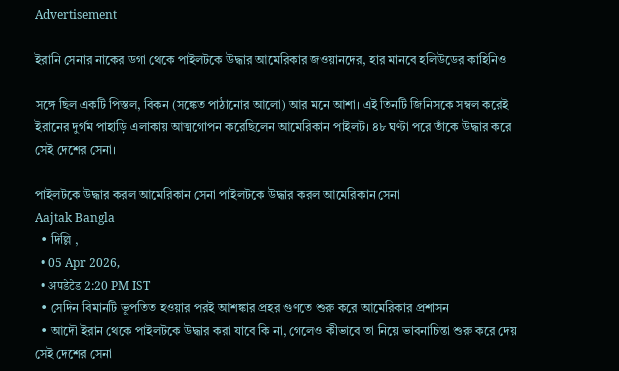Advertisement

ইরানি সেনার নাকের ডগা থেকে পাইলটকে উদ্ধার আমেরিকার জওয়ানদের, হার মানবে হলিউডের কাহিনিও

সঙ্গে ছিল একটি পিস্তল, বিকন (সঙ্কেত পাঠানোর আলো) আর মনে আশা। এই তিনটি জিনিসকে সম্বল করেই ইরানের দুর্গম পাহাড়ি এলাকায় আত্মগোপন করেছিলেন আমেরিকান পাইলট। ৪৮ ঘণ্টা পরে তাঁকে উদ্ধার করে সেই দেশের সেনা।

পাইলটকে উদ্ধার করল আমেরিকান সেনা পাইলটকে উদ্ধার করল আমেরিকান সেনা
Aajtak Bangla
  • দিল্লি ,
  • 05 Apr 2026,
  • अपडेटेड 2:20 PM IST
  • সেদিন বিমানটি ভূপতিত হওয়ার পরই আশঙ্কার প্রহর গুণতে শুরু করে আমেরিকার প্রশাসন
  • আদৌ ইরান থেকে পাইলটকে উদ্ধার করা যাবে কি না, গেলেও কীভাবে তা নিয়ে ভাবনাচিন্তা শুরু করে দেয় সেই দেশের সেনা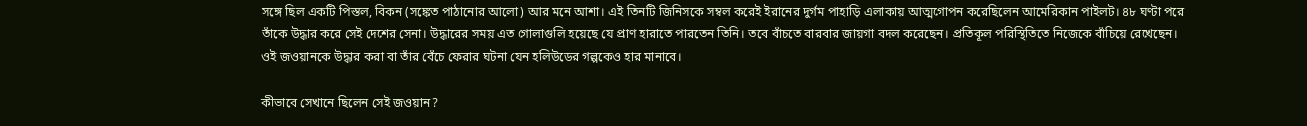সঙ্গে ছিল একটি পিস্তল, বিকন (সঙ্কেত পাঠানোর আলো) আর মনে আশা। এই তিনটি জিনিসকে সম্বল করেই ইরানের দুর্গম পাহাড়ি এলাকায় আত্মগোপন করেছিলেন আমেরিকান পাইলট। ৪৮ ঘণ্টা পরে তাঁকে উদ্ধার করে সেই দেশের সেনা। উদ্ধারের সময় এত গোলাগুলি হয়েছে যে প্রাণ হারাতে পারতেন তিনি। তবে বাঁচতে বারবার জায়গা বদল করেছেন। প্রতিকূল পরিস্থিতিতে নিজেকে বাঁচিয়ে রেখেছেন। ওই জওয়ানকে উদ্ধার করা বা তাঁর বেঁচে ফেরার ঘটনা যেন হলিউডের গল্পকেও হার মানাবে।

কীভাবে সেখানে ছিলেন সেই জওয়ান?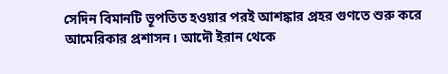সেদিন বিমানটি ভূপতিত হওয়ার পরই আশঙ্কার প্রহর গুণতে শুরু করে আমেরিকার প্রশাসন। আদৌ ইরান থেকে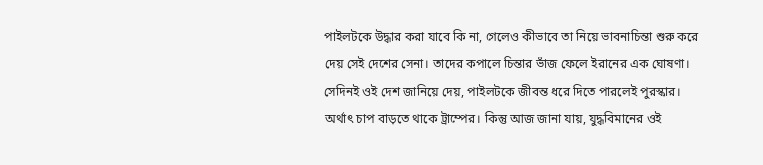পাইলটকে উদ্ধার করা যাবে কি না, গেলেও কীভাবে তা নিয়ে ভাবনাচিন্তা শুরু করে দেয় সেই দেশের সেনা। তাদের কপালে চিন্তার ভাঁজ ফেলে ইরানের এক ঘোষণা। সেদিনই ওই দেশ জানিয়ে দেয়, পাইলটকে জীবন্ত ধরে দিতে পারলেই পুরস্কার। অর্থাৎ চাপ বাড়তে থাকে ট্রাম্পের। কিন্তু আজ জানা যায়, যুদ্ধবিমানের ওই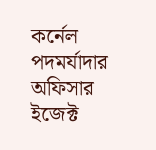কর্নেল পদমর্যাদার অফিসার ইজেক্ট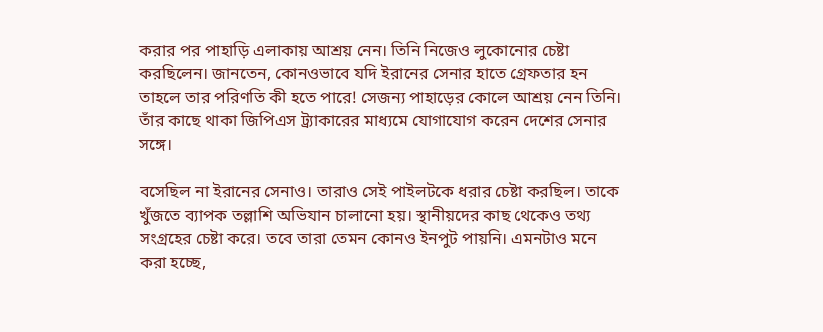করার পর পাহাড়ি এলাকায় আশ্রয় নেন। তিনি নিজেও লুকোনোর চেষ্টা করছিলেন। জানতেন, কোনওভাবে যদি ইরানের সেনার হাতে গ্রেফতার হন তাহলে তার পরিণতি কী হতে পারে! সেজন্য পাহাড়ের কোলে আশ্রয় নেন তিনি। তাঁর কাছে থাকা জিপিএস ট্র্যাকারের মাধ্যমে যোগাযোগ করেন দেশের সেনার সঙ্গে।

বসেছিল না ইরানের সেনাও। তারাও সেই পাইলটকে ধরার চেষ্টা করছিল। তাকে খুঁজতে ব্যাপক তল্লাশি অভিযান চালানো হয়। স্থানীয়দের কাছ থেকেও তথ্য সংগ্রহের চেষ্টা করে। তবে তারা তেমন কোনও ইনপুট পায়নি। এমনটাও মনে করা হচ্ছে,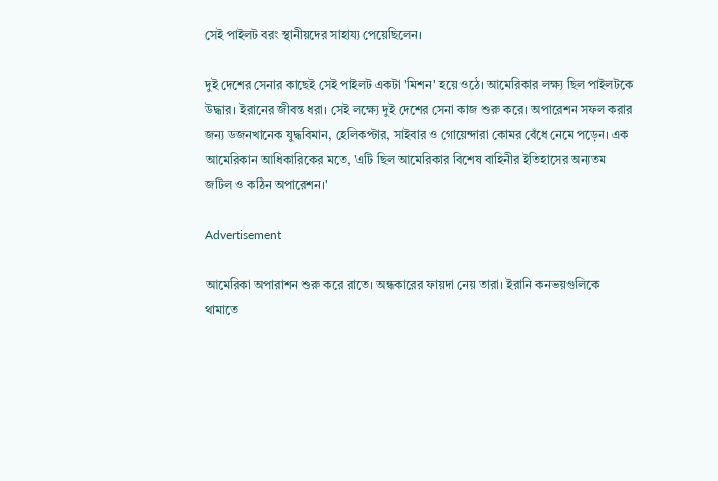সেই পাইলট বরং স্থানীয়দের সাহায্য পেয়েছিলেন।

দুই দেশের সেনার কাছেই সেই পাইলট একটা 'মিশন' হয়ে ওঠে। আমেরিকার লক্ষ্য ছিল পাইলটকে উদ্ধার। ইরানের জীবন্ত ধরা। সেই লক্ষ্যে দুই দেশের সেনা কাজ শুরু করে। অপারেশন সফল করার জন্য ডজনখানেক যুদ্ধবিমান, হেলিকপ্টার, সাইবার ও গোয়েন্দারা কোমর বেঁধে নেমে পড়েন। এক আমেরিকান আধিকারিকের মতে, 'এটি ছিল আমেরিকার বিশেষ বাহিনীর ইতিহাসের অন্যতম জটিল ও কঠিন অপারেশন।'

Advertisement

আমেরিকা অপারাশন শুরু করে রাতে। অন্ধকারের ফায়দা নেয় তারা। ইরানি কনভয়গুলিকে থামাতে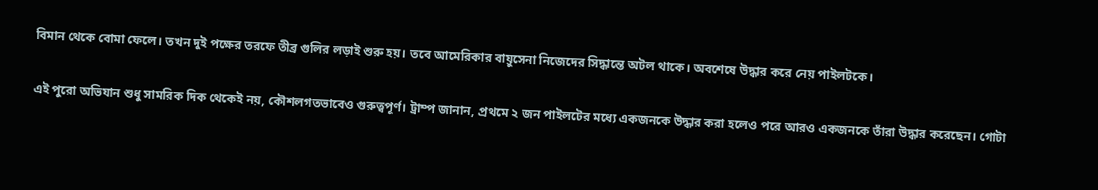বিমান থেকে বোমা ফেলে। তখন দুই পক্ষের তরফে তীব্র গুলির লড়াই শুরু হয়। তবে আমেরিকার বায়ুসেনা নিজেদের সিদ্ধান্তে অটল থাকে। অবশেষে উদ্ধার করে নেয় পাইলটকে।

এই পুরো অভিযান শুধু সামরিক দিক থেকেই নয়, কৌশলগতভাবেও গুরুত্বপূর্ণ। ট্রাম্প জানান, প্রথমে ২ জন পাইলটের মধ্যে একজনকে উদ্ধার করা হলেও পরে আরও একজনকে তাঁরা উদ্ধার করেছেন। গোটা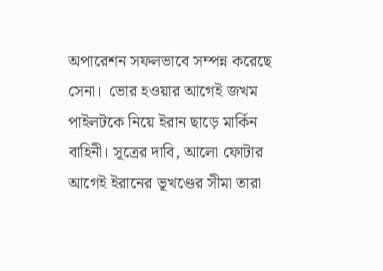অপারেশন সফলভাবে সম্পন্ন করেছে সেনা।  ভোর হওয়ার আগেই জখম পাইলটকে নিয়ে ইরান ছাড়ে মার্কিন বাহিনী। সূত্রের দাবি, আলো ফোটার আগেই ইরানের ভূখণ্ডের সীমা তারা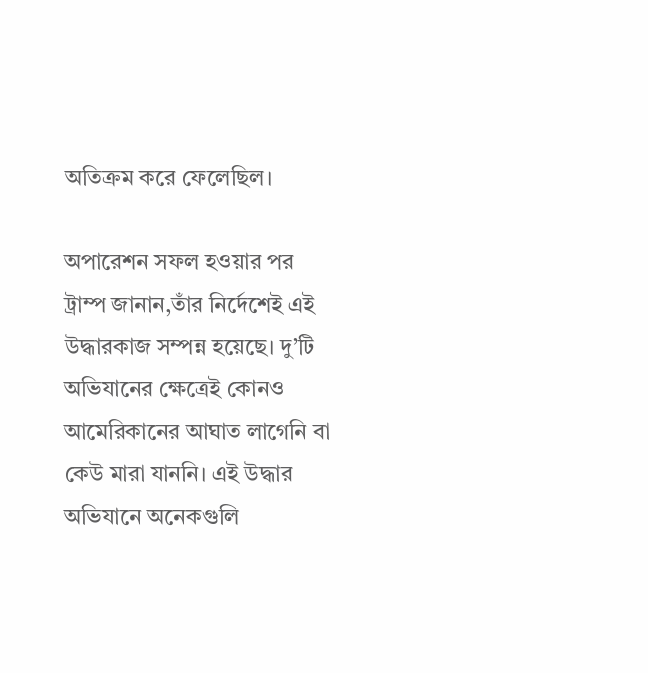অতিক্রম করে ফেলেছিল।

অপারেশন সফল হওয়ার পর ট্রাম্প জানান,তাঁর নির্দেশেই এই উদ্ধারকাজ সম্পন্ন হয়েছে। দু’টি অভিযানের ক্ষেত্রেই কোনও আমেরিকানের আঘাত লাগেনি বা কেউ মারা যাননি। এই উদ্ধার অভিযানে অনেকগুলি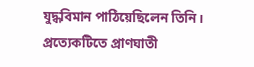যুদ্ধবিমান পাঠিয়েছিলেন তিনি। প্রত্যেকটিতে প্রাণঘাতী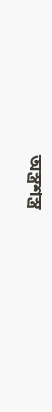অস্ত্রশস্ত্র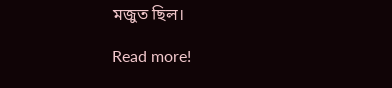মজুত ছিল।

Read more!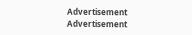Advertisement
Advertisement